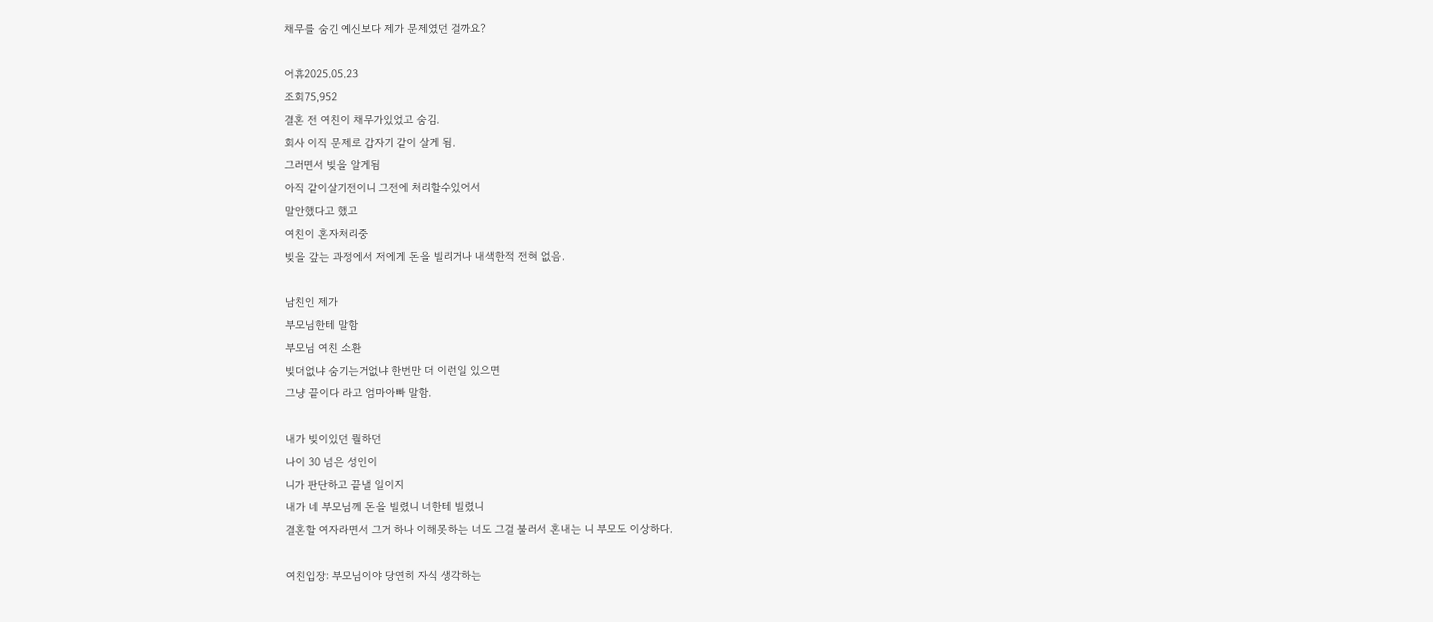채무를 숨긴 예신보다 제가 문제였던 걸까요?

어휴2025.05.23
조회75,952
결혼 전 여친이 채무가있었고 숨김.
회사 이직 문제로 갑자기 같이 살게 됨.
그러면서 빚을 알게됨
아직 같이살기전이니 그전에 처리할수있어서
말안했다고 했고
여친이 혼자처리중
빚을 갚는 과정에서 저에게 돈을 빌리거나 내색한적 전혀 없음.

남친인 제가
부모님한테 말함
부모님 여친 소환
빚더없냐 숨기는거없냐 한번만 더 이런일 있으면
그냥 끝이다 라고 엄마아빠 말함.

내가 빚이있던 뭘하던
나이 30 넘은 성인이
니가 판단하고 끝낼 일이지
내가 네 부모님께 돈을 빌렸니 너한테 빌렸니
결혼할 여자라면서 그거 하나 이해못하는 너도 그걸 불러서 혼내는 니 부모도 이상하다.

여친입장: 부모님이야 당연히 자식 생각하는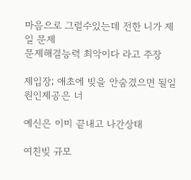마음으로 그럴수있는데 전한 니가 제일 문제
문제해결능력 최악이다 라고 주장

제입장; 애초에 빚을 안숨겼으면 될일 원인제공은 너

예신은 이미 끝내고 나간상태

여친빚 규모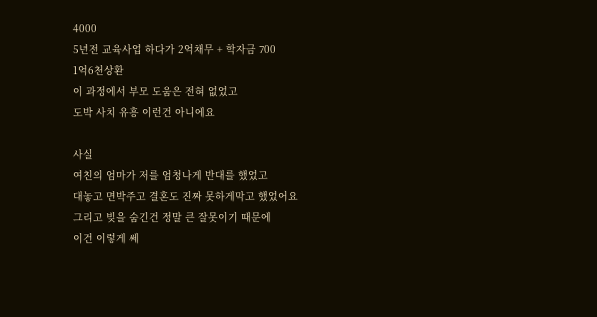4000
5년전 교육사업 하다가 2억채무 + 학자금 700
1억6천상환
이 과정에서 부모 도움은 전혀 없었고
도박 사치 유흥 이런건 아니에요

사실
여친의 엄마가 저를 엄청나게 반대를 했었고
대놓고 면박주고 결혼도 진짜 못하게막고 했었어요
그리고 빚을 숨긴건 정말 큰 잘못이기 때문에
이건 이렇게 쎄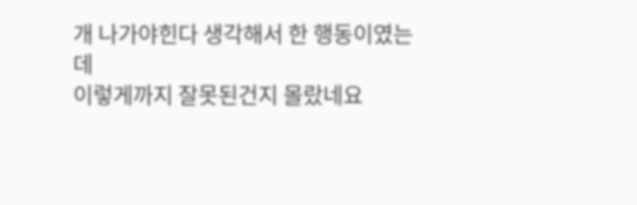개 나가야힌다 생각해서 한 행동이였는데
이렇게까지 잘못된건지 몰랐네요